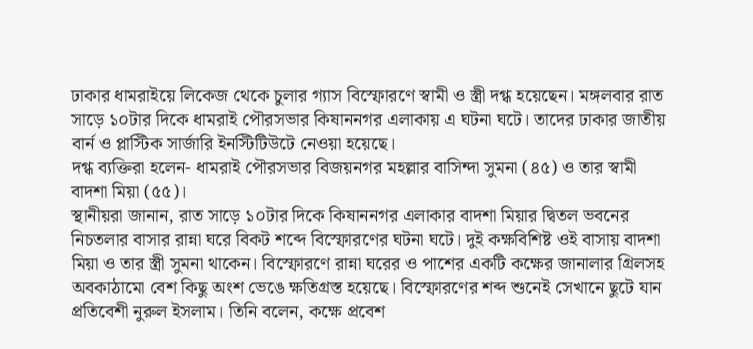ঢাকার ধামরাইয়ে লিকেজ থেকে চুলার গ্যাস বিস্ফোরণে স্বামী ও স্ত্রী দগ্ধ হয়েছেন। মঙ্গলবার রাত সাড়ে ১০টার দিকে ধামরাই পৌরসভার কিষাননগর এলাকায় এ ঘটনা ঘটে। তাদের ঢাকার জাতীয় বার্ন ও প্লাস্টিক সার্জারি ইনস্টিটিউটে নেওয়া হয়েছে।
দগ্ধ ব্যক্তিরা হলেন- ধামরাই পৌরসভার বিজয়নগর মহল্লার বাসিন্দা সুমনা (৪৫) ও তার স্বামী বাদশা মিয়া (৫৫)।
স্থানীয়রা জানান, রাত সাড়ে ১০টার দিকে কিষাননগর এলাকার বাদশা মিয়ার দ্বিতল ভবনের নিচতলার বাসার রান্না ঘরে বিকট শব্দে বিস্ফোরণের ঘটনা ঘটে। দুই কক্ষবিশিষ্ট ওই বাসায় বাদশা মিয়া ও তার স্ত্রী সুমনা থাকেন। বিস্ফোরণে রান্না ঘরের ও পাশের একটি কক্ষের জানালার গ্রিলসহ অবকাঠামো বেশ কিছু অংশ ভেঙে ক্ষতিগ্রস্ত হয়েছে। বিস্ফোরণের শব্দ শুনেই সেখানে ছুটে যান প্রতিবেশী নুরুল ইসলাম। তিনি বলেন, কক্ষে প্রবেশ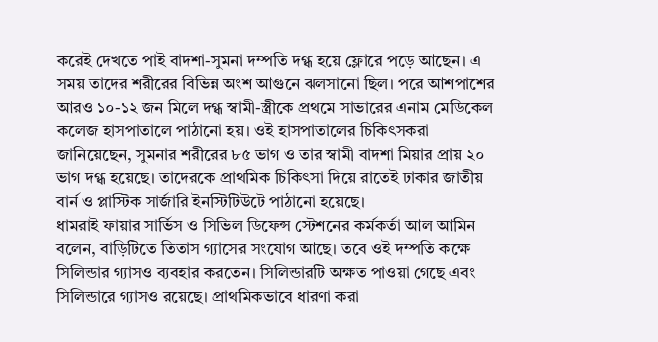করেই দেখতে পাই বাদশা-সুমনা দম্পতি দগ্ধ হয়ে ফ্লোরে পড়ে আছেন। এ সময় তাদের শরীরের বিভিন্ন অংশ আগুনে ঝলসানো ছিল। পরে আশপাশের আরও ১০-১২ জন মিলে দগ্ধ স্বামী-স্ত্রীকে প্রথমে সাভারের এনাম মেডিকেল কলেজ হাসপাতালে পাঠানো হয়। ওই হাসপাতালের চিকিৎসকরা জানিয়েছেন, সুমনার শরীরের ৮৫ ভাগ ও তার স্বামী বাদশা মিয়ার প্রায় ২০ ভাগ দগ্ধ হয়েছে। তাদেরকে প্রাথমিক চিকিৎসা দিয়ে রাতেই ঢাকার জাতীয় বার্ন ও প্লাস্টিক সার্জারি ইনস্টিটিউটে পাঠানো হয়েছে।
ধামরাই ফায়ার সার্ভিস ও সিভিল ডিফেন্স স্টেশনের কর্মকর্তা আল আমিন বলেন, বাড়িটিতে তিতাস গ্যাসের সংযোগ আছে। তবে ওই দম্পতি কক্ষে সিলিন্ডার গ্যাসও ব্যবহার করতেন। সিলিন্ডারটি অক্ষত পাওয়া গেছে এবং সিলিন্ডারে গ্যাসও রয়েছে। প্রাথমিকভাবে ধারণা করা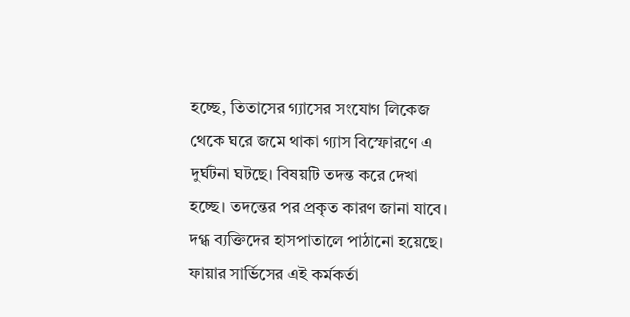হচ্ছে, তিতাসের গ্যাসের সংযোগ লিকেজ থেকে ঘরে জমে থাকা গ্যাস বিস্ফোরণে এ দুর্ঘটনা ঘটছে। বিষয়টি তদন্ত করে দেখা হচ্ছে। তদন্তের পর প্রকৃত কারণ জানা যাবে। দগ্ধ ব্যক্তিদের হাসপাতালে পাঠানো হয়েছে।
ফায়ার সার্ভিসের এই কর্মকর্তা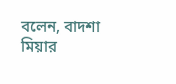বলেন, বাদশা মিয়ার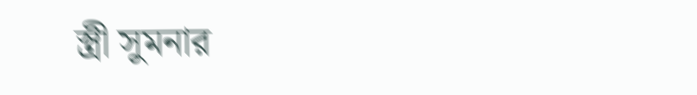স্ত্রী সুমনার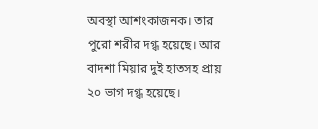অবস্থা আশংকাজনক। তার পুরো শরীর দগ্ধ হয়েছে। আর বাদশা মিয়ার দুই হাতসহ প্রায় ২০ ভাগ দগ্ধ হয়েছে।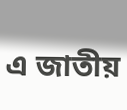এ জাতীয়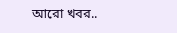আরো খবর..